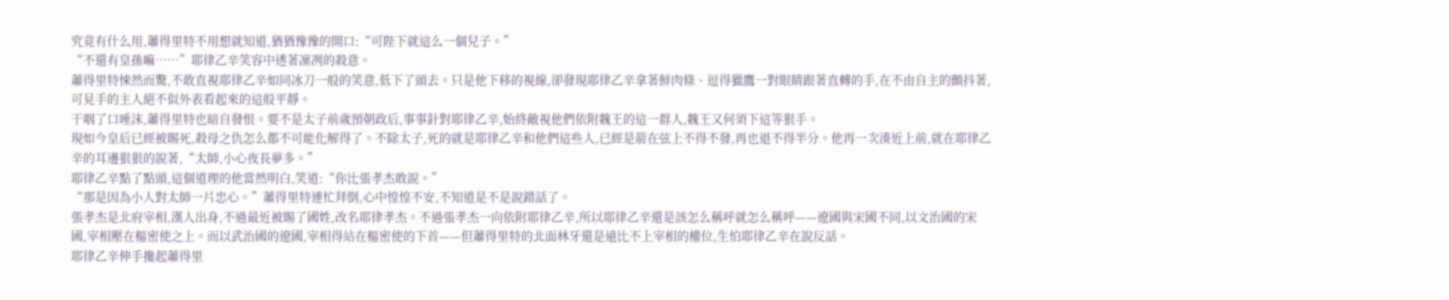究竟有什么用,蕭得里特不用想就知道,猶猶豫豫的開口:“可陛下就這么一個兒子。”
“不還有皇孫嘛……”耶律乙辛笑容中透著凜冽的殺意。
蕭得里特悚然而驚,不敢直視耶律乙辛如同冰刀一般的笑意,低下了頭去。只是他下移的視線,卻發現耶律乙辛拿著鮮肉條、逗得獵鷹一對眼睛跟著直轉的手,在不由自主的顫抖著,可見手的主人絕不似外表看起來的這般平靜。
干咽了口唾沫,蕭得里特也暗自發恨。要不是太子前歲預朝政后,事事針對耶律乙辛,始終敵視他們依附魏王的這一群人,魏王又何須下這等狠手。
現如今皇后已經被賜死,殺母之仇怎么都不可能化解得了。不除太子,死的就是耶律乙辛和他們這些人,已經是箭在弦上不得不發,再也退不得半分。他再一次湊近上前,就在耶律乙辛的耳邊狠狠的說著,“太師,小心夜長夢多。”
耶律乙辛點了點頭,這個道理的他當然明白,笑道:“你比張孝杰敢說。”
“那是因為小人對太師一片忠心。”蕭得里特連忙拜倒,心中惶惶不安,不知道是不是說錯話了。
張孝杰是北府宰相,漢人出身,不過最近被賜了國姓,改名耶律孝杰。不過張孝杰一向依附耶律乙辛,所以耶律乙辛還是該怎么稱呼就怎么稱呼——遼國與宋國不同,以文治國的宋國,宰相壓在樞密使之上。而以武治國的遼國,宰相得站在樞密使的下首——但蕭得里特的北面林牙還是遠比不上宰相的權位,生怕耶律乙辛在說反話。
耶律乙辛伸手攙起蕭得里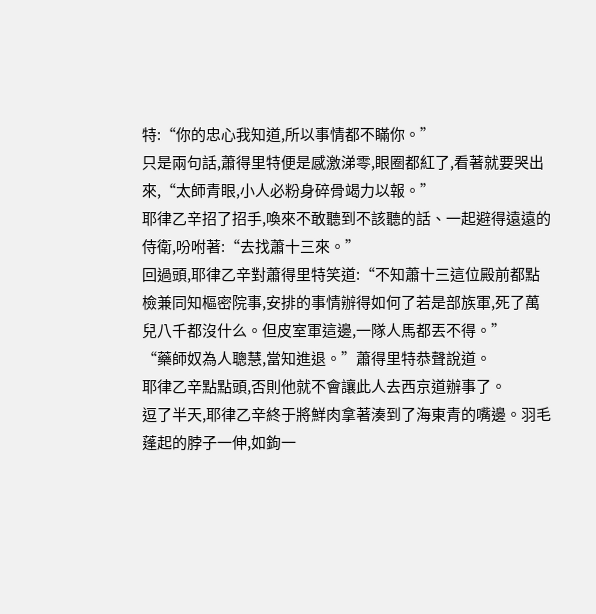特:“你的忠心我知道,所以事情都不瞞你。”
只是兩句話,蕭得里特便是感激涕零,眼圈都紅了,看著就要哭出來,“太師青眼,小人必粉身碎骨竭力以報。”
耶律乙辛招了招手,喚來不敢聽到不該聽的話、一起避得遠遠的侍衛,吩咐著:“去找蕭十三來。”
回過頭,耶律乙辛對蕭得里特笑道:“不知蕭十三這位殿前都點檢兼同知樞密院事,安排的事情辦得如何了若是部族軍,死了萬兒八千都沒什么。但皮室軍這邊,一隊人馬都丟不得。”
“藥師奴為人聰慧,當知進退。”蕭得里特恭聲說道。
耶律乙辛點點頭,否則他就不會讓此人去西京道辦事了。
逗了半天,耶律乙辛終于將鮮肉拿著湊到了海東青的嘴邊。羽毛蓬起的脖子一伸,如鉤一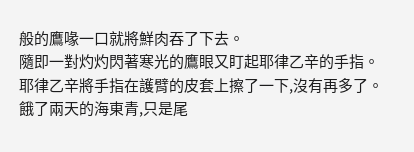般的鷹喙一口就將鮮肉吞了下去。
隨即一對灼灼閃著寒光的鷹眼又盯起耶律乙辛的手指。耶律乙辛將手指在護臂的皮套上擦了一下,沒有再多了。餓了兩天的海東青,只是尾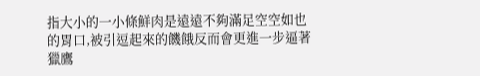指大小的一小條鮮肉是遠遠不夠滿足空空如也的胃口,被引逗起來的饑餓反而會更進一步逼著獵鷹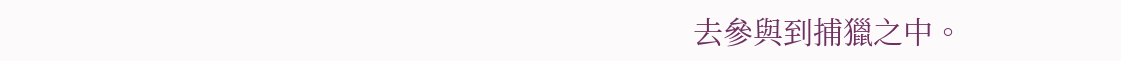去參與到捕獵之中。